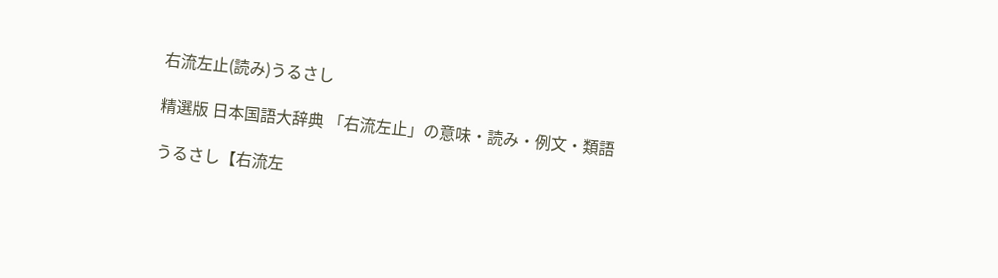右流左止(読み)うるさし

精選版 日本国語大辞典 「右流左止」の意味・読み・例文・類語

うるさし【右流左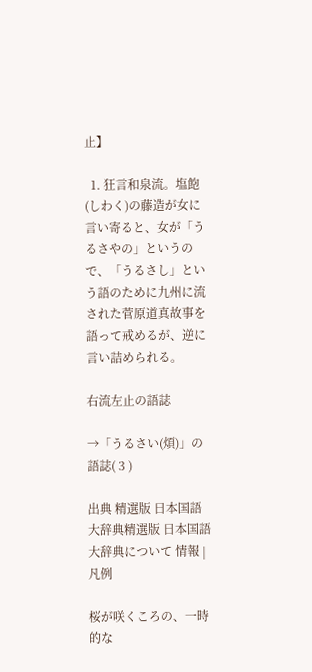止】

  1. 狂言和泉流。塩飽(しわく)の藤造が女に言い寄ると、女が「うるさやの」というので、「うるさし」という語のために九州に流された菅原道真故事を語って戒めるが、逆に言い詰められる。

右流左止の語誌

→「うるさい(煩)」の語誌( 3 )

出典 精選版 日本国語大辞典精選版 日本国語大辞典について 情報 | 凡例

桜が咲くころの、一時的な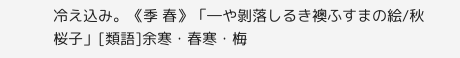冷え込み。《季 春》「―や剝落しるき襖ふすまの絵/秋桜子」[類語]余寒・春寒・梅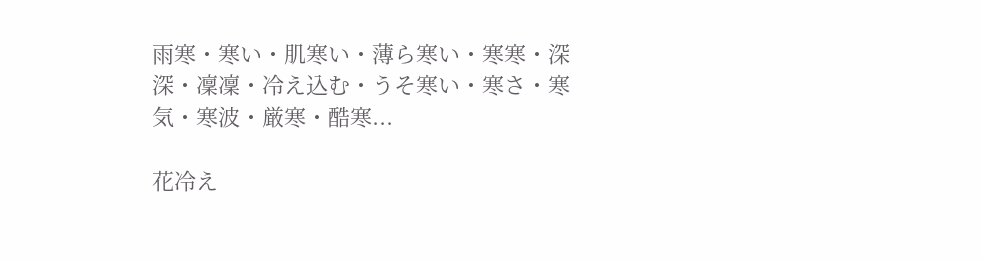雨寒・寒い・肌寒い・薄ら寒い・寒寒・深深・凜凜・冷え込む・うそ寒い・寒さ・寒気・寒波・厳寒・酷寒...

花冷え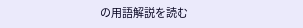の用語解説を読む